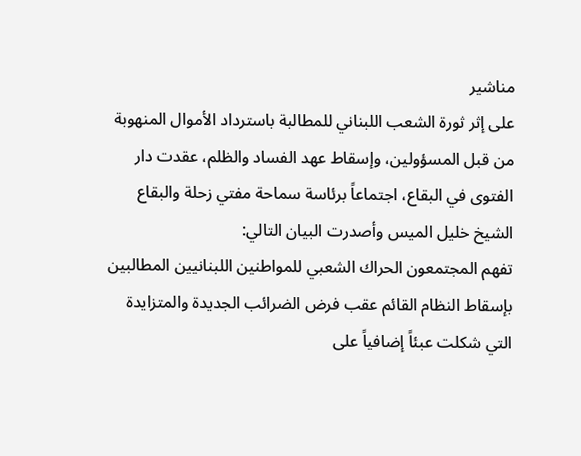مناشير
على إثر ثورة الشعب اللبناني للمطالبة باسترداد الأموال المنهوبة من قبل المسؤولين، وإسقاط عهد الفساد والظلم، عقدت دار الفتوى في البقاع، اجتماعاً برئاسة سماحة مفتي زحلة والبقاع الشيخ خليل الميس وأصدرت البيان التالي:
تفهم المجتمعون الحراك الشعبي للمواطنين اللبنانيين المطالبين بإسقاط النظام القائم عقب فرض الضرائب الجديدة والمتزايدة التي شكلت عبئاً إضافياً على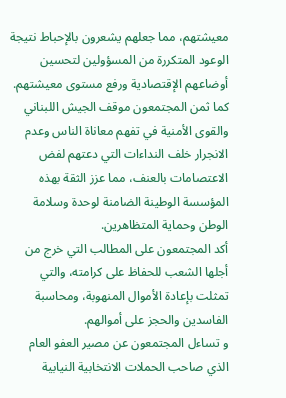معيشتهم، مما جعلهم يشعرون بالإحباط نتيجة الوعود المتكررة من المسؤولين لتحسين أوضاعهم الإقتصادية ورفع مستوى معيشتهم.
كما ثمن المجتمعون موقف الجيش اللبناني والقوى الأمنية في تفهم معاناة الناس وعدم الانجرار خلف النداءات التي دعتهم لفض الاعتصامات بالعنف، مما عزز الثقة بهذه المؤسسة الوطينة الضامنة لوحدة وسلامة الوطن وحماية المتظاهرين.
أكد المجتمعون على المطالب التي خرج من أجلها الشعب للحفاظ على كرامته، والتي تمثلت بإعادة الأموال المنهوبة، ومحاسبة الفاسدين والحجز على أموالهم.
و تساءل المجتمعون عن مصير العفو العام الذي صاحب الحملات الانتخابية النيابية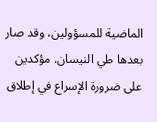الماضية للمسؤولين، وقد صار بعدها طي النيسان. مؤكدين على ضرورة الإسراع في إطلاق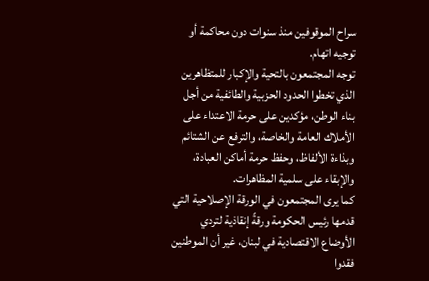سراح الموقوفين منذ سنوات دون محاكمة أو توجيه اتهام.
توجه المجتمعون بالتحية والإكبار للمتظاهرين الذي تخطوا الحدود الحزبية والطائفية من أجل بناء الوطن، مؤكدين على حرمة الاعتداء على الأملاك العامة والخاصة، والترفع عن الشتائم وبذاءة الألفاظ، وحفظ حرمة أماكن العبادة، والإبقاء على سلمية المظاهرات.
كما يرى المجتمعون في الورقة الإصلاحية التي قدمها رئيس الحكومة ورقةً إنقاذية لتردي الأوضاع الاقتصادية في لبنان، غير أن الموطنين فقدوا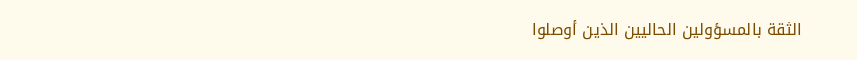الثقة بالمسؤولين الحاليين الذين أوصلوا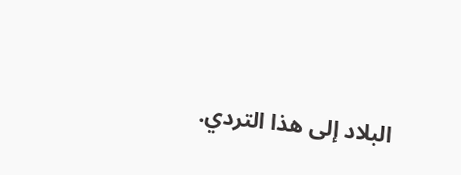البلاد إلى هذا التردي.